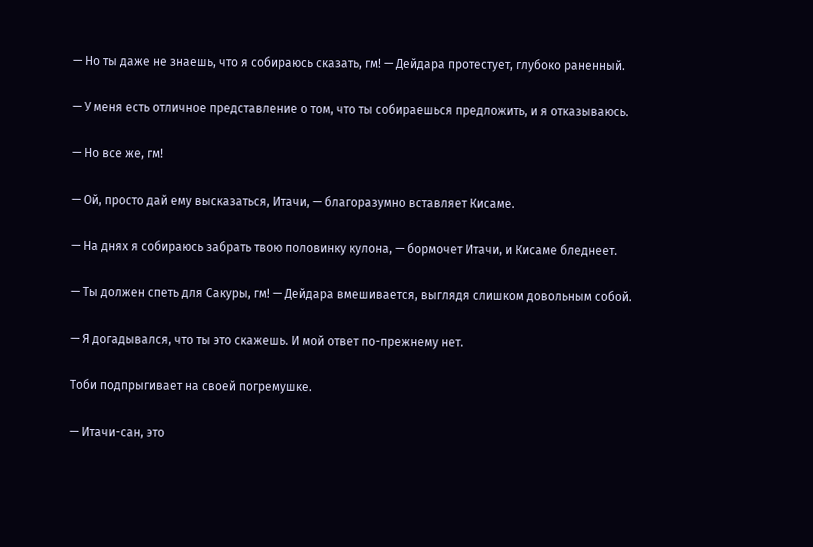— Но ты даже не знаешь, что я собираюсь сказать, гм! — Дейдара протестует, глубоко раненный.

— У меня есть отличное представление о том, что ты собираешься предложить, и я отказываюсь.

— Но все же, гм!

— Ой, просто дай ему высказаться, Итачи, — благоразумно вставляет Кисаме.

— На днях я собираюсь забрать твою половинку кулона, — бормочет Итачи, и Кисаме бледнеет.

— Ты должен спеть для Сакуры, гм! — Дейдара вмешивается, выглядя слишком довольным собой.

— Я догадывался, что ты это скажешь. И мой ответ по-прежнему нет.

Тоби подпрыгивает на своей погремушке.

— Итачи-сан, это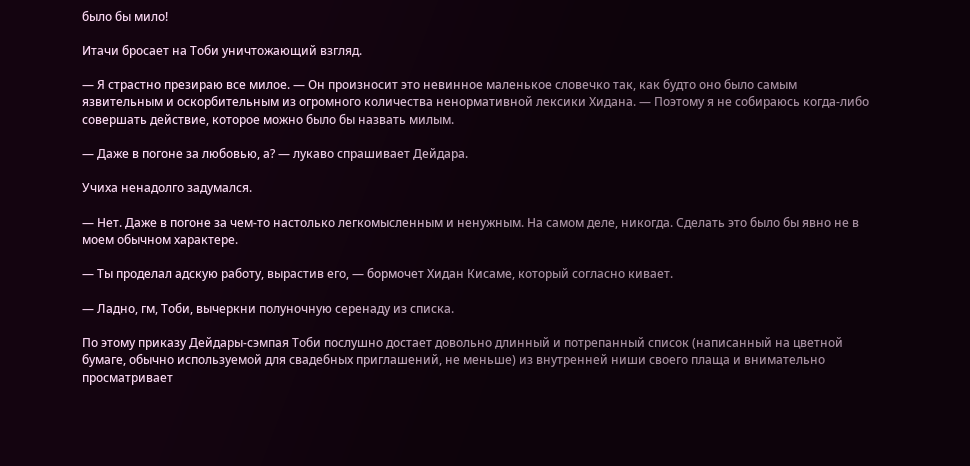было бы мило!

Итачи бросает на Тоби уничтожающий взгляд.

— Я страстно презираю все милое. — Он произносит это невинное маленькое словечко так, как будто оно было самым язвительным и оскорбительным из огромного количества ненормативной лексики Хидана. — Поэтому я не собираюсь когда-либо совершать действие, которое можно было бы назвать милым.

— Даже в погоне за любовью, а? — лукаво спрашивает Дейдара.

Учиха ненадолго задумался.

— Нет. Даже в погоне за чем-то настолько легкомысленным и ненужным. На самом деле, никогда. Сделать это было бы явно не в моем обычном характере.

— Ты проделал адскую работу, вырастив его, — бормочет Хидан Кисаме, который согласно кивает.

— Ладно, гм, Тоби, вычеркни полуночную серенаду из списка.

По этому приказу Дейдары-сэмпая Тоби послушно достает довольно длинный и потрепанный список (написанный на цветной бумаге, обычно используемой для свадебных приглашений, не меньше) из внутренней ниши своего плаща и внимательно просматривает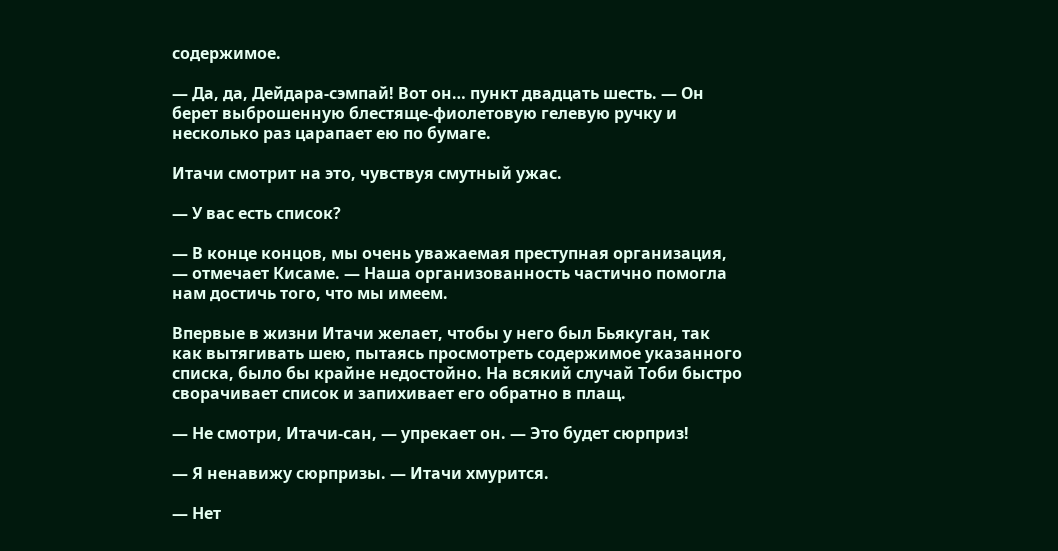содержимое.

— Да, да, Дейдара-сэмпай! Вот он… пункт двадцать шесть. — Он берет выброшенную блестяще-фиолетовую гелевую ручку и несколько раз царапает ею по бумаге.

Итачи смотрит на это, чувствуя смутный ужас.

— У вас есть список?

— В конце концов, мы очень уважаемая преступная организация, — отмечает Кисаме. — Наша организованность частично помогла нам достичь того, что мы имеем.

Впервые в жизни Итачи желает, чтобы у него был Бьякуган, так как вытягивать шею, пытаясь просмотреть содержимое указанного списка, было бы крайне недостойно. На всякий случай Тоби быстро сворачивает список и запихивает его обратно в плащ.

— Не смотри, Итачи-сан, — упрекает он. — Это будет сюрприз!

— Я ненавижу сюрпризы. — Итачи хмурится.

— Нет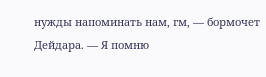нужды напоминать нам, гм, — бормочет Дейдара. — Я помню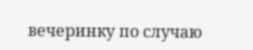вечеринку по случаю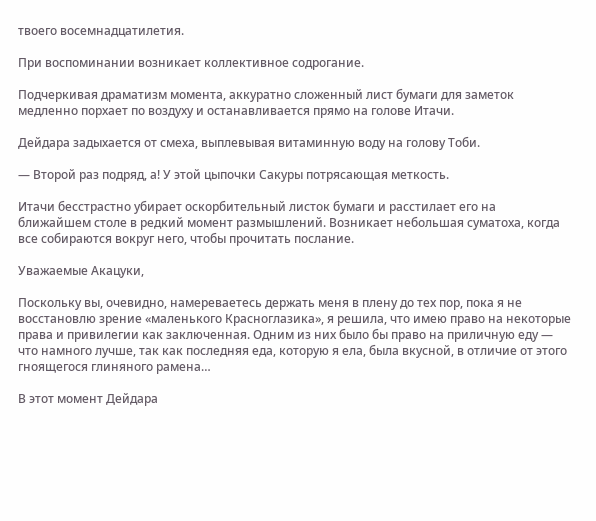твоего восемнадцатилетия.

При воспоминании возникает коллективное содрогание.

Подчеркивая драматизм момента, аккуратно сложенный лист бумаги для заметок медленно порхает по воздуху и останавливается прямо на голове Итачи.

Дейдара задыхается от смеха, выплевывая витаминную воду на голову Тоби.

— Второй раз подряд, а! У этой цыпочки Сакуры потрясающая меткость.

Итачи бесстрастно убирает оскорбительный листок бумаги и расстилает его на ближайшем столе в редкий момент размышлений. Возникает небольшая суматоха, когда все собираются вокруг него, чтобы прочитать послание.

Уважаемые Акацуки,

Поскольку вы, очевидно, намереваетесь держать меня в плену до тех пор, пока я не восстановлю зрение «маленького Красноглазика», я решила, что имею право на некоторые права и привилегии как заключенная. Одним из них было бы право на приличную еду — что намного лучше, так как последняя еда, которую я ела, была вкусной, в отличие от этого гноящегося глиняного рамена…

В этот момент Дейдара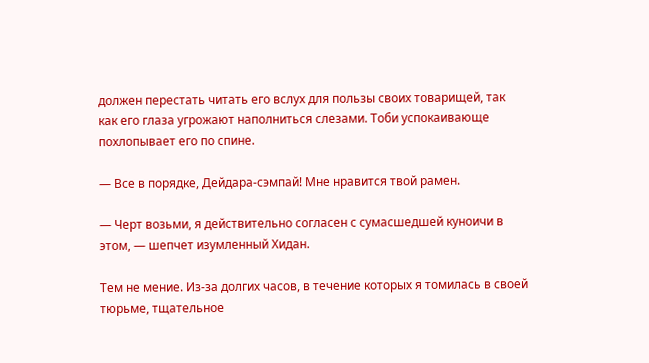должен перестать читать его вслух для пользы своих товарищей, так как его глаза угрожают наполниться слезами. Тоби успокаивающе похлопывает его по спине.

— Все в порядке, Дейдара-сэмпай! Мне нравится твой рамен.

— Черт возьми, я действительно согласен с сумасшедшей куноичи в этом, — шепчет изумленный Хидан.

Тем не мение. Из-за долгих часов, в течение которых я томилась в своей тюрьме, тщательное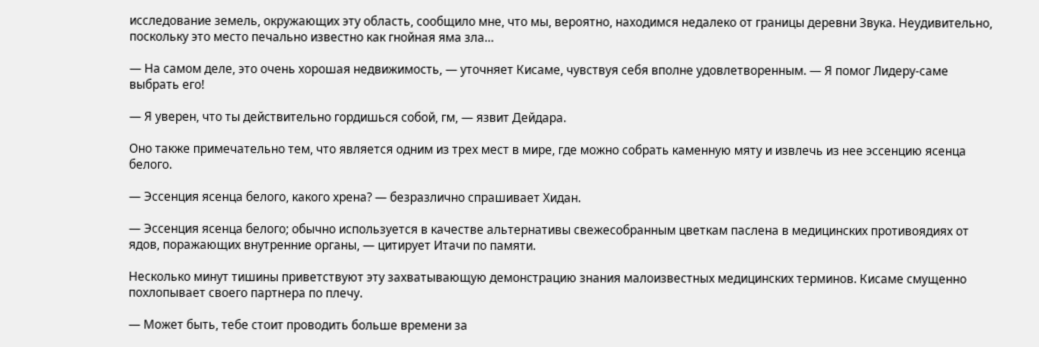исследование земель, окружающих эту область, сообщило мне, что мы, вероятно, находимся недалеко от границы деревни Звука. Неудивительно, поскольку это место печально известно как гнойная яма зла…

— На самом деле, это очень хорошая недвижимость, — уточняет Кисаме, чувствуя себя вполне удовлетворенным. — Я помог Лидеру-саме выбрать его!

— Я уверен, что ты действительно гордишься собой, гм, — язвит Дейдара.

Оно также примечательно тем, что является одним из трех мест в мире, где можно собрать каменную мяту и извлечь из нее эссенцию ясенца белого.

— Эссенция ясенца белого, какого хрена? — безразлично спрашивает Хидан.

— Эссенция ясенца белого; обычно используется в качестве альтернативы свежесобранным цветкам паслена в медицинских противоядиях от ядов, поражающих внутренние органы, — цитирует Итачи по памяти.

Несколько минут тишины приветствуют эту захватывающую демонстрацию знания малоизвестных медицинских терминов. Кисаме смущенно похлопывает своего партнера по плечу.

— Может быть, тебе стоит проводить больше времени за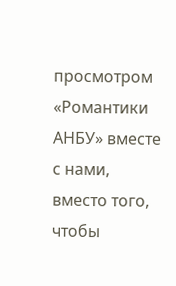просмотром «Романтики АНБУ» вместе с нами, вместо того, чтобы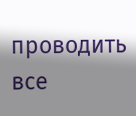проводить все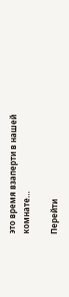это время взаперти в нашей комнате…

Перейти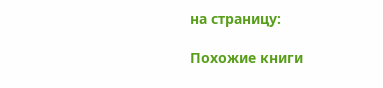на страницу:

Похожие книги